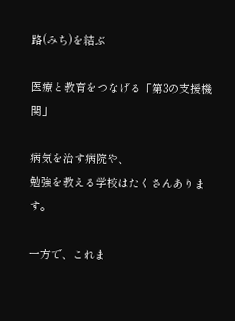路(みち)を結ぶ

医療と教育をつなげる「第3の支援機関」

病気を治す病院や、
勉強を教える学校はたくさんあります。

一方で、これま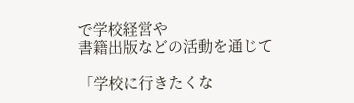で学校経営や
書籍出版などの活動を通じて

「学校に行きたくな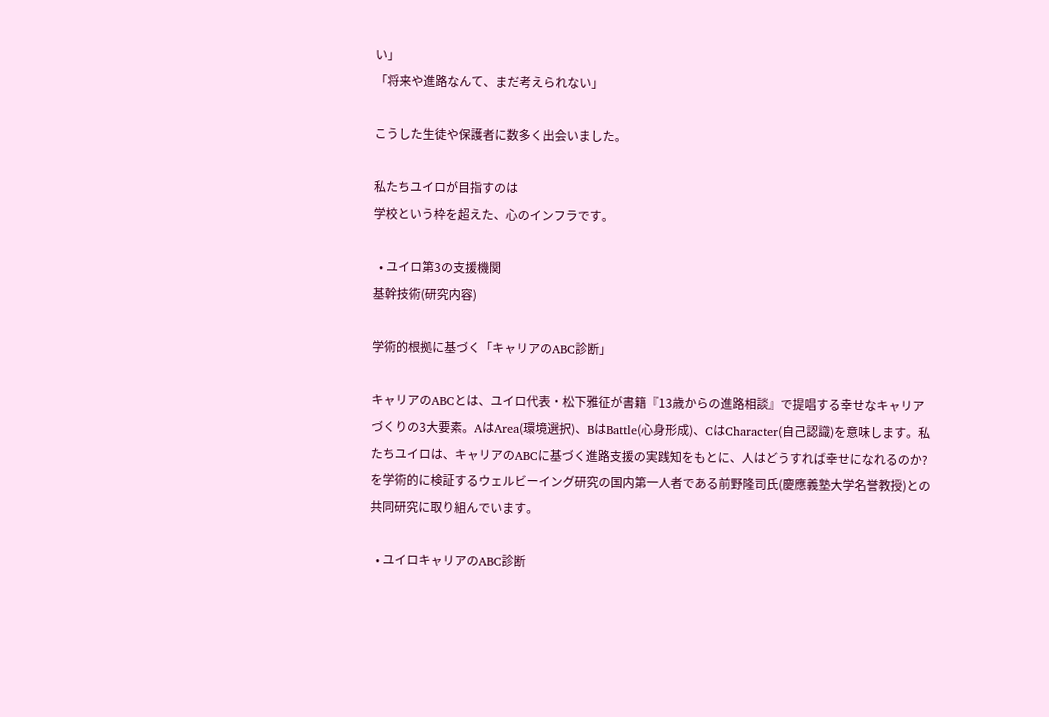い」
「将来や進路なんて、まだ考えられない」

こうした生徒や保護者に数多く出会いました。

私たちユイロが目指すのは
学校という枠を超えた、心のインフラです。

  • ユイロ第3の支援機関
基幹技術(研究内容)

学術的根拠に基づく「キャリアのABC診断」

キャリアのABCとは、ユイロ代表・松下雅征が書籍『13歳からの進路相談』で提唱する幸せなキャリアづくりの3大要素。AはArea(環境選択)、BはBattle(心身形成)、CはCharacter(自己認識)を意味します。私たちユイロは、キャリアのABCに基づく進路支援の実践知をもとに、人はどうすれば幸せになれるのか?を学術的に検証するウェルビーイング研究の国内第一人者である前野隆司氏(慶應義塾大学名誉教授)との共同研究に取り組んでいます。

  • ユイロキャリアのABC診断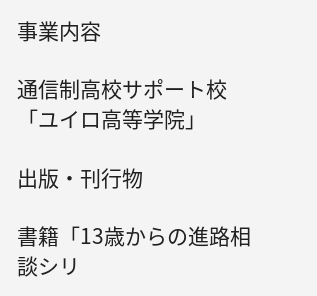事業内容

通信制高校サポート校「ユイロ高等学院」

出版・刊行物

書籍「13歳からの進路相談シリ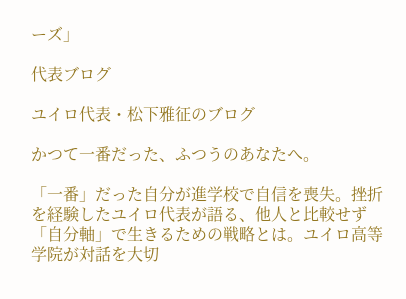ーズ」

代表ブログ

ユイロ代表・松下雅征のブログ

かつて一番だった、ふつうのあなたへ。

「一番」だった自分が進学校で自信を喪失。挫折を経験したユイロ代表が語る、他人と比較せず「自分軸」で生きるための戦略とは。ユイロ高等学院が対話を大切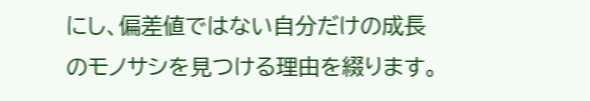にし、偏差値ではない自分だけの成長のモノサシを見つける理由を綴ります。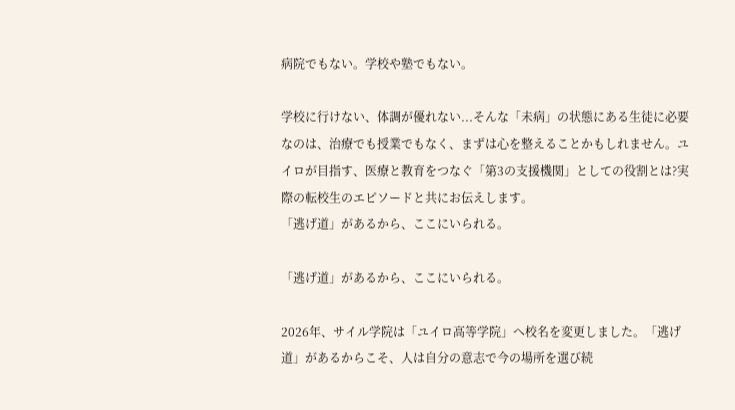病院でもない。学校や塾でもない。

学校に行けない、体調が優れない...そんな「未病」の状態にある生徒に必要なのは、治療でも授業でもなく、まずは心を整えることかもしれません。ユイロが目指す、医療と教育をつなぐ「第3の支援機関」としての役割とは?実際の転校生のエピソードと共にお伝えします。
「逃げ道」があるから、ここにいられる。

「逃げ道」があるから、ここにいられる。

2026年、サイル学院は「ユイロ高等学院」へ校名を変更しました。「逃げ道」があるからこそ、人は自分の意志で今の場所を選び続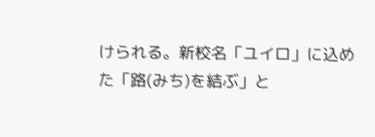けられる。新校名「ユイロ」に込めた「路(みち)を結ぶ」と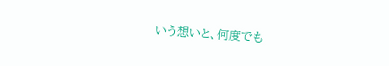いう想いと、何度でも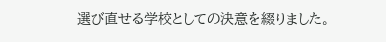選び直せる学校としての決意を綴りました。